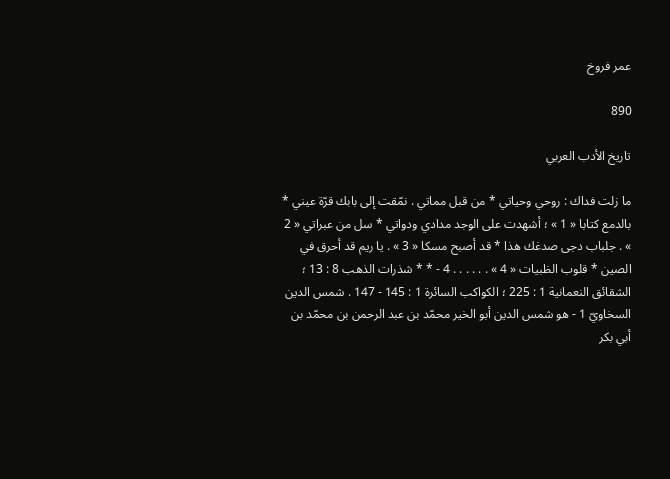عمر فروخ

890

تاريخ الأدب العربي

ما زلت فداك : روحي وحياتي * من قبل مماتي . نمّقت إلى بابك قرّة عيني * بالدمع كتابا « 1 » ؛ أشهدت على الوجد مدادي ودواتي * سل من عبراتي « 2 » . جلباب دجى صدغك هذا * قد أصبح مسكا « 3 » . يا ريم قد أحرق في الصين * قلوب الظبيات « 4 » . . . . . . 4 - * * شذرات الذهب 8 : 13 ؛ الشقائق النعمانية 1 : 225 ؛ الكواكب السائرة 1 : 145 - 147 . شمس الدين السخاويّ 1 - هو شمس الدين أبو الخير محمّد بن عبد الرحمن بن محمّد بن أبي بكر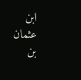ابن عثمان بن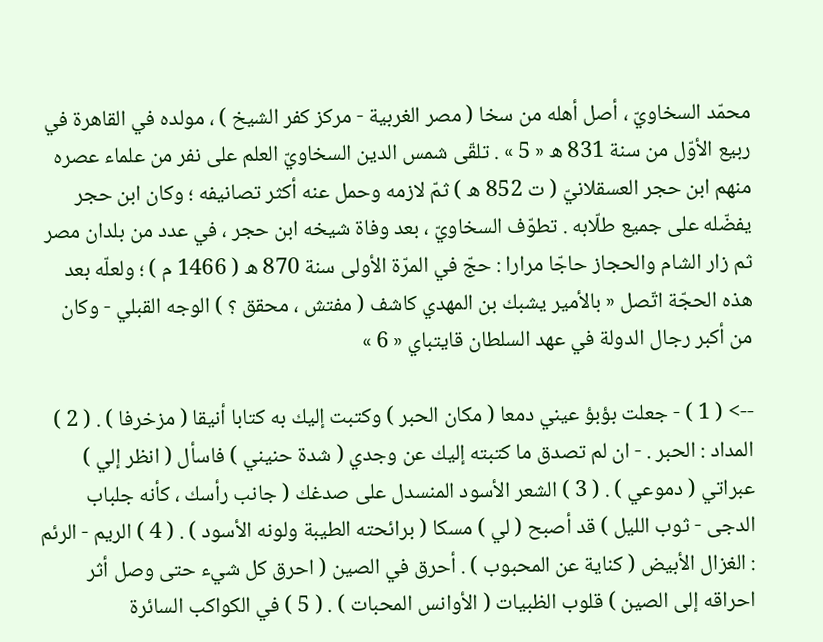محمّد السخاويّ ، أصل أهله من سخا ( مصر الغربية - مركز كفر الشيخ ) ، مولده في القاهرة في ربيع الأوّل من سنة 831 ه « 5 » . تلقّى شمس الدين السخاويّ العلم على نفر من علماء عصره منهم ابن حجر العسقلانيّ ( ت 852 ه ) ثمّ لازمه وحمل عنه أكثر تصانيفه ؛ وكان ابن حجر يفضّله على جميع طلّابه . تطوّف السخاويّ ، بعد وفاة شيخه ابن حجر ، في عدد من بلدان مصر ثم زار الشام والحجاز حاجّا مرارا : حجّ في المرّة الأولى سنة 870 ه ( 1466 م ) ؛ ولعلّه بعد هذه الحجّة اتّصل « بالأمير يشبك بن المهدي كاشف ( مفتش ، محقق ؟ ) الوجه القبلي - وكان من أكبر رجال الدولة في عهد السلطان قايتباي « 6 »

--> ( 1 ) - جعلت بؤبؤ عيني دمعا ( مكان الحبر ) وكتبت إليك به كتابا أنيقا ( مزخرفا ) . ( 2 ) المداد : الحبر . - ان لم تصدق ما كتبته إليك عن وجدي ( شدة حنيني ) فاسأل ( انظر إلي ) عبراتي ( دموعي ) . ( 3 ) الشعر الأسود المنسدل على صدغك ( جانب رأسك ، كأنه جلباب الدجى - ثوب الليل ) قد أصبح ( لي ) مسكا ( برائحته الطيبة ولونه الأسود ) . ( 4 ) الريم - الرئم : الغزال الأبيض ( كناية عن المحبوب ) . أحرق في الصين ( احرق كل شيء حتى وصل أثر احراقه إلى الصين ) قلوب الظبيات ( الأوانس المحبات ) . ( 5 ) في الكواكب السائرة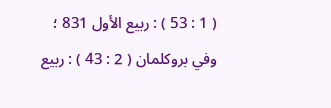( 1 : 53 ) : ربيع الأول 831 ؛ وفي بروكلمان ( 2 : 43 ) : ربيع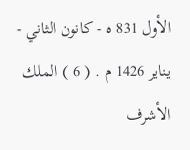الأول 831 ه - كانون الثاني - يناير 1426 م . ( 6 ) الملك الأشرف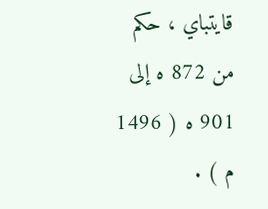قايتباي ، حكم من 872 ه إلى 901 ه ( 1496 م ) .